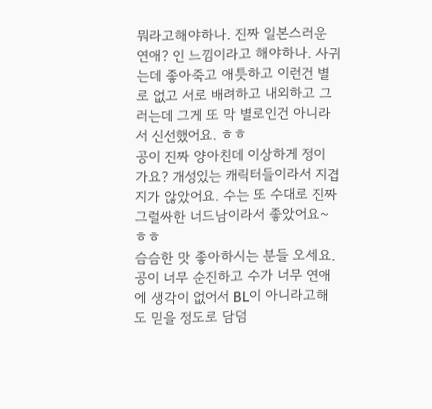뭐라고해야하나. 진짜 일본스러운 연애? 인 느낌이라고 해야하나. 사귀는데 좋아죽고 애틋하고 이런건 별로 없고 서로 배려하고 내외하고 그러는데 그게 또 막 별로인건 아니라서 신선했어요. ㅎㅎ
공이 진짜 양아친데 이상하게 정이 가요? 개성있는 캐릭터들이라서 지겹지가 않았어요. 수는 또 수대로 진짜 그럴싸한 너드남이라서 좋았어요~ ㅎㅎ
슴슴한 맛 좋아하시는 분들 오세요. 공이 너무 순진하고 수가 너무 연애에 생각이 없어서 BL이 아니라고해도 믿을 정도로 담덤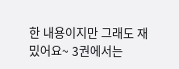한 내용이지만 그래도 재밌어요~ 3권에서는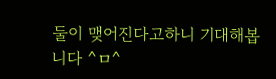둘이 맺어진다고하니 기대해봅니다 ^ㅁ^